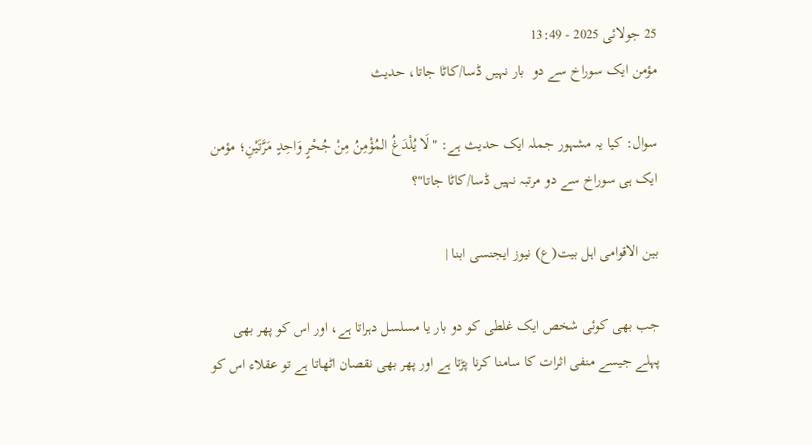25 جولائی 2025 - 13:49
مؤمن ایک سوراخ سے دو  بار نہیں ڈسا/کاٹا جاتا، حدیث

سوال: کیا یہ مشہور جملہ ایک حدیث ہے: "لَا يُلْدَغُ المُؤْمِنُ مِنْ جُحْرٍ وَاحِدٍ مَرَّتَيْنِ؛ مؤمن ایک ہی سوراخ سے دو مرتبہ نہیں ڈسا/کاٹا جاتا"؟

بین الاقوامی اہل بیت(ع) نیوز ایجنسی ابنا |

جب بھی کوئی شخص ایک غلطی کو دو بار یا مسلسل دہراتا ہے، اور اس کو پھر بھی پہلے جیسے منفی اثرات کا سامنا کرنا پڑتا ہے اور پھر بھی نقصان اٹھاتا ہے تو عقلاء اس کو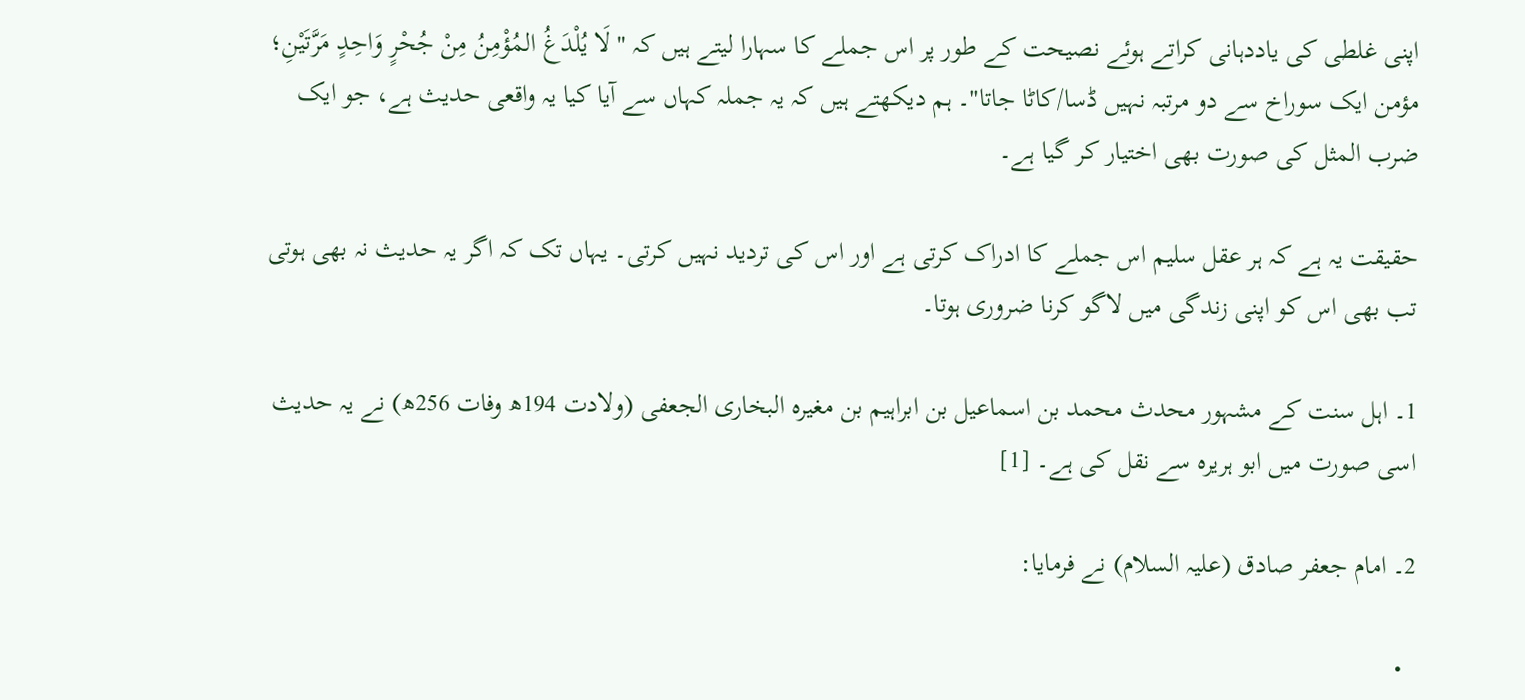اپنی غلطی کی یاددہانی کراتے ہوئے نصیحت کے طور پر اس جملے کا سہارا لیتے ہیں کہ "لَا يُلْدَغُ المُؤْمِنُ مِنْ جُحْرٍ وَاحِدٍ مَرَّتَيْنِ؛ مؤمن ایک سوراخ سے دو مرتبہ نہیں ڈسا/کاٹا جاتا"۔ ہم دیکھتے ہیں کہ یہ جملہ کہاں سے آیا کیا یہ واقعی حدیث ہے، جو ایک ضرب المثل کی صورت بھی اختیار کر گیا ہے۔

حقیقت یہ ہے کہ ہر عقل سلیم اس جملے کا ادراک کرتی ہے اور اس کی تردید نہیں کرتی۔ یہاں تک کہ اگر یہ حدیث نہ بھی ہوتی تب بھی اس کو اپنی زندگی میں لاگو کرنا ضروری ہوتا۔

1۔ اہل سنت کے مشہور محدث محمد بن اسماعیل بن ابراہیم بن مغیرہ البخاری الجعفی (ولادت 194ھ وفات 256ھ) نے یہ حدیث اسی صورت میں ابو ہریرہ سے نقل کی ہے۔ [1]

2۔ امام جعفر صادق (علیہ السلام) نے فرمایا:

  •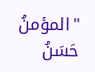"المؤمنُ حَسَنُ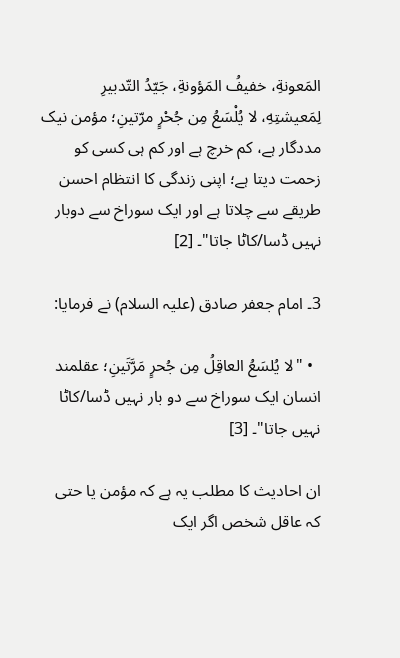المَعونةِ، خفيفُ المَؤونةِ، جَيّدُ التّدبيرِ لِمَعيشتِهِ، لا يُلْسَعُ مِن جُحْرٍ مرّتينِ؛ مؤمن نیک مددگار ہے، کم خرچ ہے اور کم ہی کسی کو زحمت دیتا ہے؛ اپنی زندگی کا انتظام احسن طریقے سے چلاتا ہے اور ایک سوراخ سے دوبار نہیں ڈسا/کاٹا جاتا"۔ [2]

3۔ امام جعفر صادق (علیہ السلام) نے فرمایا:

  • "لا يُلسَعُ العاقِلُ مِن جُحرٍ مَرَّتَينِ؛ عقلمند انسان ایک سوراخ سے دو بار نہیں ڈسا/کاٹا نہیں جاتا"۔ [3]

ان احادیث کا مطلب یہ ہے کہ مؤمن یا حتی کہ عاقل شخص اگر ایک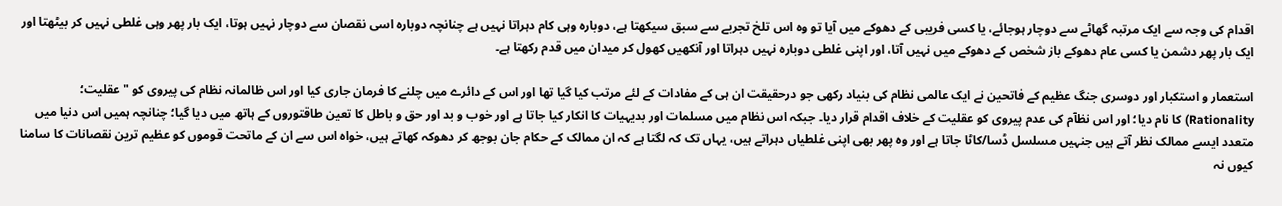اقدام کی وجہ سے ایک مرتبہ گھاٹے سے دوچار ہوجائے، یا کسی فریبی کے دھوکے میں آیا تو وہ اس تلخ تجربے سے سبق سیکھتا ہے، دوبارہ وہی کام دہراتا نہیں ہے چنانچہ دوبارہ اسی نقصان سے دوچار نہیں ہوتا، ایک بار پھر وہی غلطی نہیں کر بیٹھتا اور ایک بار پھر دشمن یا کسی عام دھوکے باز شخص کے دھوکے میں نہیں آتا، اور اپنی غلطی دوبارہ نہیں دہراتا اور آنکھیں کھول کر میدان میں قدم رکھتا ہے۔

استعمار و استکبار اور دوسری جنگ عظیم کے فاتحین نے ایک عالمی نظام کی بنیاد رکھی جو درحقیقت ان ہی کے مفادات کے لئے مرتب کیا گیا تھا اور اس کے دائرے میں چلنے کا فرمان جاری کیا اور اس ظالمانہ نظام کی پیروی کو "عقلیت؛ Rationality) کا نام دیا؛ اور اس نظآم کی عدم پیروی کو عقلیت کے خلاف اقدام قرار دیا۔ جبکہ اس نظام میں مسلمات اور بدیہیات کا انکار کیا جاتا ہے اور خوب و بد اور حق و باطل کا تعین طاقتوروں کے ہاتھ میں دیا گیا؛ چنانچہ ہمیں اس دنیا میں متعدد ایسے ممالک نظر آتے ہیں جنہیں مسلسل ڈسا/کاٹا جاتا ہے اور وہ پھر بھی اپنی غلطیاں دہراتے ہیں، یہاں تک کہ لگتا ہے کہ ان ممالک کے حکام جان بوجھ کر دھوکہ کھاتے ہیں، خواہ اس سے ان کے ماتحت قوموں کو عظیم ترین نقصانات کا سامنا کیوں نہ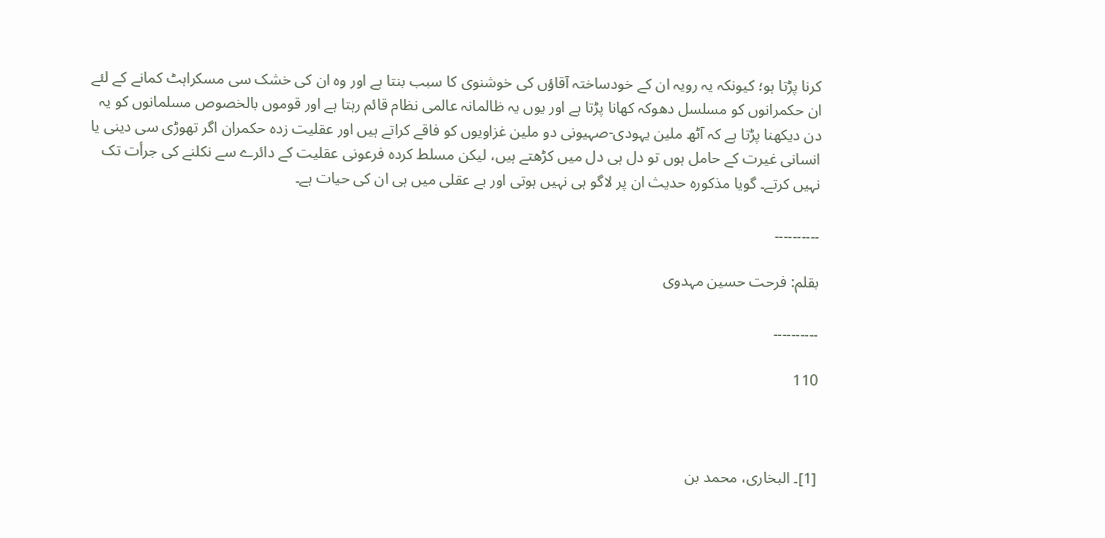کرنا پڑتا ہو؛ کیونکہ یہ رویہ ان کے خودساختہ آقاؤں کی خوشنوی کا سبب بنتا ہے اور وہ ان کی خشک سی مسکراہٹ کمانے کے لئے ان حکمرانوں کو مسلسل دھوکہ کھانا پڑتا ہے اور یوں یہ ظالمانہ عالمی نظام قائم رہتا ہے اور قوموں بالخصوص مسلمانوں کو یہ دن دیکھنا پڑتا ہے کہ آٹھ ملین یہودی-صہیونی دو ملین غزاویوں کو فاقے کراتے ہیں اور عقلیت زدہ حکمران اگر تھوڑی سی دینی یا انسانی غیرت کے حامل ہوں تو دل ہی دل میں کڑھتے ہیں، لیکن مسلط کردہ فرعونی عقلیت کے دائرے سے نکلنے کی جرأت تک نہیں کرتے۔ گویا مذکورہ حدیث ان پر لاگو ہی نہیں ہوتی اور بے عقلی میں ہی ان کی حیات ہے۔

۔۔۔۔۔۔۔۔۔۔

بقلم: فرحت حسین مہدوی

۔۔۔۔۔۔۔۔۔۔

110



[1]۔ البخاری، محمد بن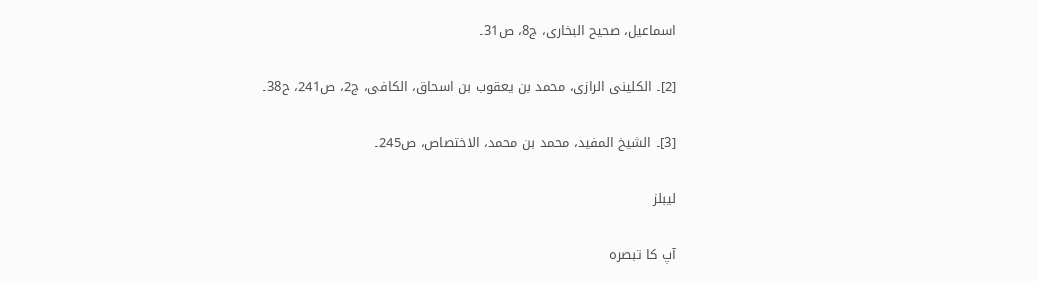اسماعیل، صحیح البخاری، ج8، ص31۔

[2]۔ الکلینی الرازی، محمد بن یعقوب بن اسحاق، الکافی، ج2، ص241، ح38۔

[3]۔ الشیخ المفید، محمد بن محمد، الاختصاص، ص245۔

لیبلز

آپ کا تبصرہ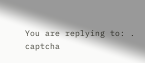You are replying to: .
captcha